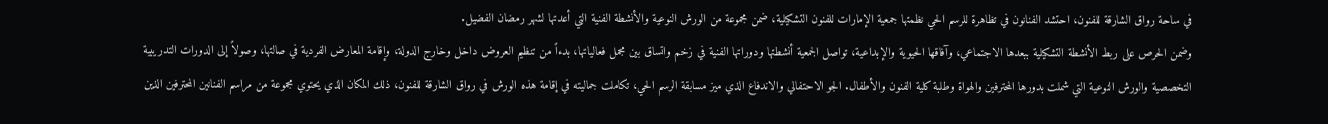في ساحة رواق الشارقة للفنون، احتشد الفنانون في تظاهرة للرسم الحي نظمتها جمعية الإمارات للفنون التشكيلية، ضمن مجموعة من الورش النوعية والأنشطة الفنية التي أعدتها لشهر رمضان الفضيل.
وضمن الحرص على ربط الأنشطة التشكيلية ببعدها الاجتماعي، وآفاقها الحيوية والإبداعية، تواصل الجمعية أنشطتها ودوراتها الفنية في زخم واتساق بين مجمل فعالياتها، بدءاً من تنظيم العروض داخل وخارج الدولة، وإقامة المعارض الفردية في صالتها، وصولاً إلى الدورات التدريبية التخصصية والورش النوعية التي شملت بدورها المحترفين والهواة وطلبة كلية الفنون والأطفال. الجو الاحتفالي والاندفاع الذي ميز مسابقة الرسم الحي، تكاملت جماليته في إقامة هذه الورش في رواق الشارقة للفنون، ذلك المكان الذي يحتوي مجموعة من مراسم الفنانين المحترفين الذين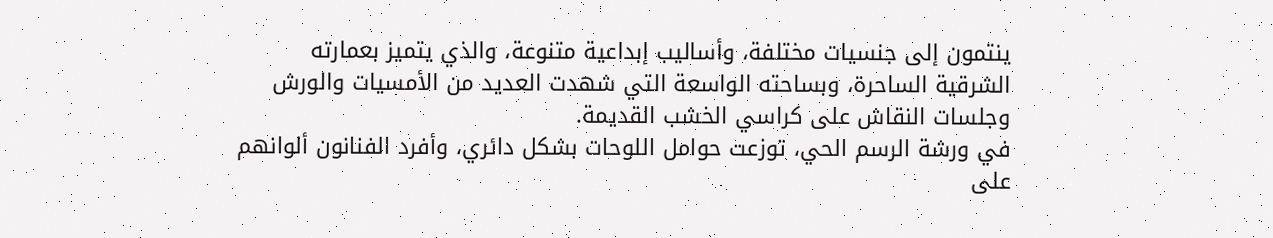ينتمون إلى جنسيات مختلفة، وأساليب إبداعية متنوعة، والذي يتميز بعمارته الشرقية الساحرة، وبساحته الواسعة التي شهدت العديد من الأمسيات والورش وجلسات النقاش على كراسي الخشب القديمة.
في ورشة الرسم الحي، توزعت حوامل اللوحات بشكل دائري، وأفرد الفنانون ألوانهم على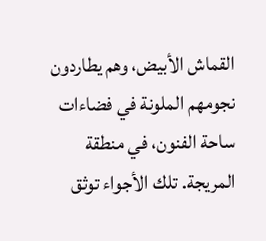القماش الأبيض، وهم يطاردون نجومهم الملونة في فضاءات ساحة الفنون، في منطقة المريجة. تلك الأجواء توثق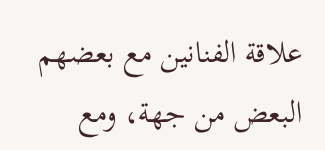علاقة الفنانين مع بعضهم البعض من جهة، ومع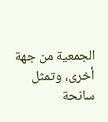الجمعية من جهة أخرى، وتمثل سانحة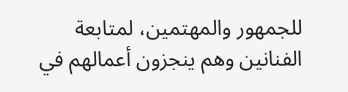للجمهور والمهتمين، لمتابعة الفنانين وهم ينجزون أعمالهم في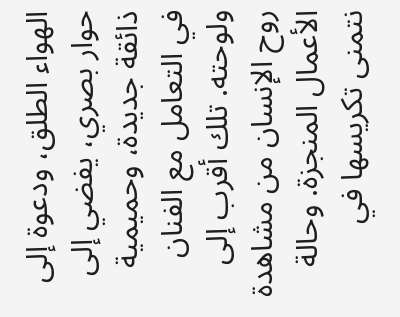الهواء الطلق، ودعوة إلى حوار بصري، يفضي إلى ذائقة جديدة، وحميمية في التعامل مع الفنان ولوحته. تلك أقرب إلى روح الإنسان من مشاهدة الأعمال المنجزة. وحالة نتمنى تكريسها في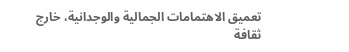تعميق الاهتمامات الجمالية والوجدانية، خارج ثقافة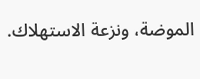الموضة، ونزعة الاستهلاك.